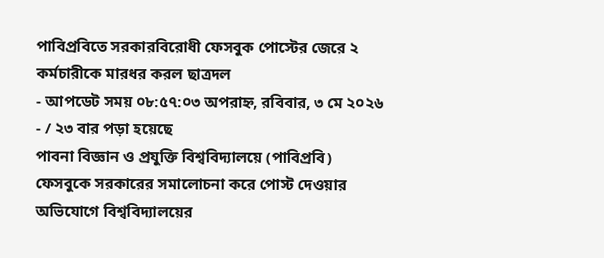পাবিপ্রবিতে সরকারবিরোধী ফেসবুক পোস্টের জেরে ২ কর্মচারীকে মারধর করল ছাত্রদল
- আপডেট সময় ০৮:৫৭:০৩ অপরাহ্ন, রবিবার, ৩ মে ২০২৬
- / ২৩ বার পড়া হয়েছে
পাবনা বিজ্ঞান ও প্রযুক্তি বিশ্ববিদ্যালয়ে (পাবিপ্রবি) ফেসবুকে সরকারের সমালোচনা করে পোস্ট দেওয়ার অভিযোগে বিশ্ববিদ্যালয়ের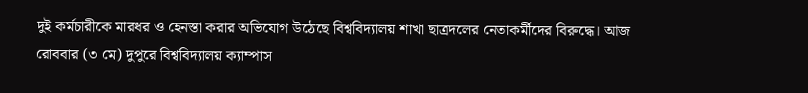দুই কর্মচারীকে মারধর ও হেনস্তা করার অভিযোগ উঠেছে বিশ্ববিদ্যালয় শাখা ছাত্রদলের নেতাকর্মীদের বিরুদ্ধে। আজ রোববার (৩ মে) দুপুরে বিশ্ববিদ্যালয় ক্যাম্পাস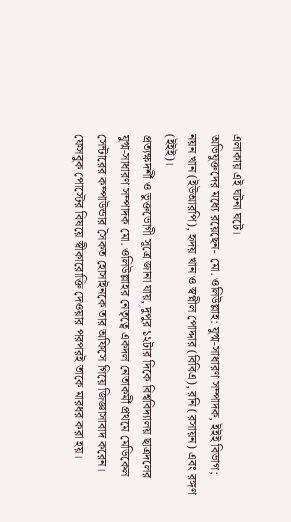এলাকায় এই ঘটনা ঘটে।
অভিযুক্তদের মধ্যে রয়েছেন- মো. ওলিউল্লাহ: যুগ্ম-সাধারণ সম্পাদক, ইইই বিভাগ; নয়ন খান (ইউআরপি), হৃদয় খান ও স্বপ্নীল পোদ্দার (বিবিএ), রনি (রসায়ন) এবং রঙ্গণ (ইইই)।
প্রত্যক্ষদর্শী ও ভুক্তভোগী সূত্রে জানা যায়, দুপুর ১২টার দিকে বিশ্ববিদ্যালয় ছাত্রদলের যুগ্ম-সাধারণ সম্পাদক মো. ওলিউল্লাহর নেতৃত্বে একদল নেতাকর্মী প্রথমে মেডিকেল সেন্টারের কম্পাউন্ডার সৈকত হোসাইনকে তার অফিসে গিয়ে জিজ্ঞাসাবাদ করেন। ফেসবুক পোস্টের বিষয়ে স্বীকারোক্তি দেওয়ার পরপরই তাকে মারধর করা হয়।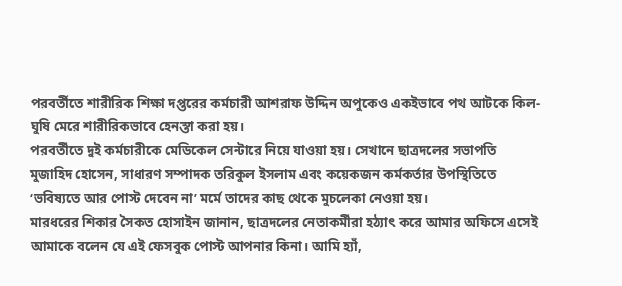পরবর্তীতে শারীরিক শিক্ষা দপ্তরের কর্মচারী আশরাফ উদ্দিন অপুকেও একইভাবে পথ আটকে কিল-ঘুষি মেরে শারীরিকভাবে হেনস্তা করা হয়।
পরবর্তীতে দুই কর্মচারীকে মেডিকেল সেন্টারে নিয়ে যাওয়া হয়। সেখানে ছাত্রদলের সভাপতি মুজাহিদ হোসেন, সাধারণ সম্পাদক তরিকুল ইসলাম এবং কয়েকজন কর্মকর্তার উপস্থিতিতে ‘ভবিষ্যতে আর পোস্ট দেবেন না’ মর্মে তাদের কাছ থেকে মুচলেকা নেওয়া হয়।
মারধরের শিকার সৈকত হোসাইন জানান, ছাত্রদলের নেতাকর্মীরা হঠ্যাৎ করে আমার অফিসে এসেই আমাকে বলেন যে এই ফেসবুক পোস্ট আপনার কিনা। আমি হ্যাঁ,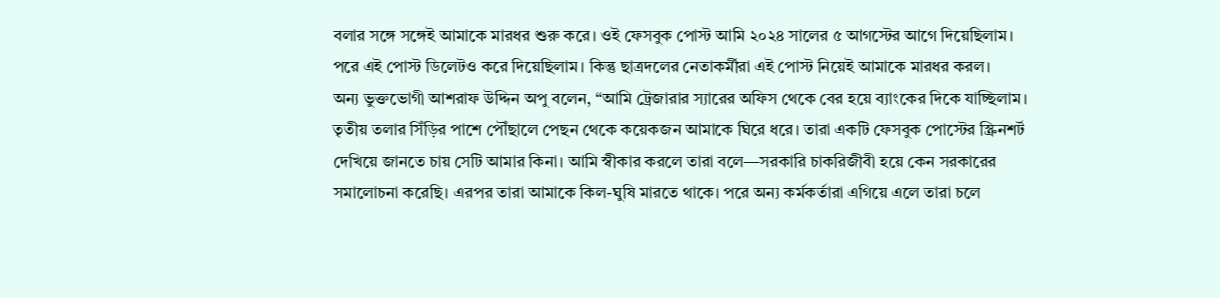বলার সঙ্গে সঙ্গেই আমাকে মারধর শুরু করে। ওই ফেসবুক পোস্ট আমি ২০২৪ সালের ৫ আগস্টের আগে দিয়েছিলাম। পরে এই পোস্ট ডিলেটও করে দিয়েছিলাম। কিন্তু ছাত্রদলের নেতাকর্মীরা এই পোস্ট নিয়েই আমাকে মারধর করল।
অন্য ভুক্তভোগী আশরাফ উদ্দিন অপু বলেন, “আমি ট্রেজারার স্যারের অফিস থেকে বের হয়ে ব্যাংকের দিকে যাচ্ছিলাম। তৃতীয় তলার সিঁড়ির পাশে পৌঁছালে পেছন থেকে কয়েকজন আমাকে ঘিরে ধরে। তারা একটি ফেসবুক পোস্টের স্ক্রিনশর্ট দেখিয়ে জানতে চায় সেটি আমার কিনা। আমি স্বীকার করলে তারা বলে—সরকারি চাকরিজীবী হয়ে কেন সরকারের সমালোচনা করেছি। এরপর তারা আমাকে কিল-ঘুষি মারতে থাকে। পরে অন্য কর্মকর্তারা এগিয়ে এলে তারা চলে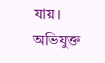যায়।
অভিযুক্ত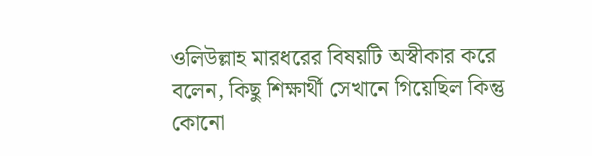ওলিউল্লাহ মারধরের বিষয়টি অস্বীকার করে বলেন, কিছু শিক্ষার্থী সেখানে গিয়েছিল কিন্তু কোনো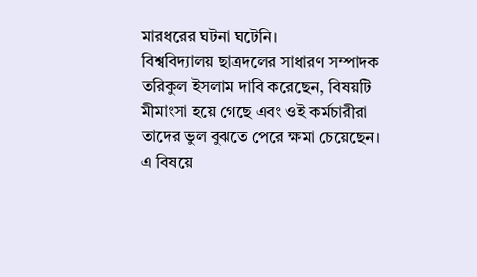মারধরের ঘটনা ঘটেনি।
বিশ্ববিদ্যালয় ছাত্রদলের সাধারণ সম্পাদক তরিকুল ইসলাম দাবি করেছেন, বিষয়টি মীমাংসা হয়ে গেছে এবং ওই কর্মচারীরা তাদের ভুল বুঝতে পেরে ক্ষমা চেয়েছেন।
এ বিষয়ে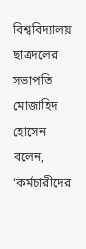বিশ্ববিদ্যালয় ছাত্রদলের সভাপতি মোজাহিদ হোসেন বলেন, ‘কর্মচারীদের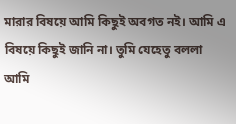মারার বিষয়ে আমি কিছুই অবগত নই। আমি এ বিষয়ে কিছুই জানি না। তুমি যেহেতু বললা আমি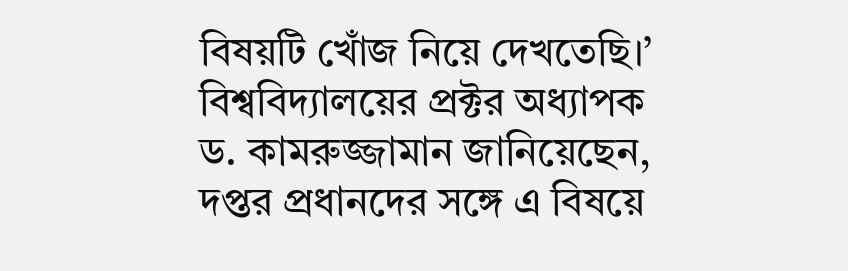বিষয়টি খোঁজ নিয়ে দেখতেছি।’
বিশ্ববিদ্যালয়ের প্রক্টর অধ্যাপক ড. কামরুজ্জামান জানিয়েছেন, দপ্তর প্রধানদের সঙ্গে এ বিষয়ে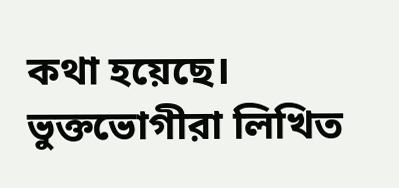কথা হয়েছে। ভুক্তভোগীরা লিখিত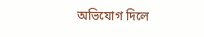অভিযোগ দিলে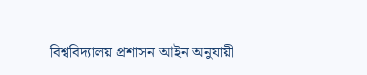বিশ্ববিদ্যালয় প্রশাসন আইন অনুযায়ী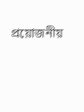প্রয়োজনীয়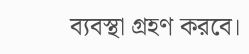ব্যবস্থা গ্রহণ করবে।